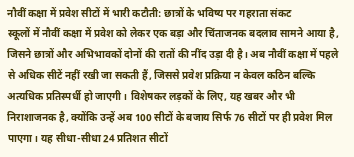नौवीं कक्षा में प्रवेश सीटों में भारी कटौती: छात्रों के भविष्य पर गहराता संकट
स्कूलों में नौवीं कक्षा में प्रवेश को लेकर एक बड़ा और चिंताजनक बदलाव सामने आया है, जिसने छात्रों और अभिभावकों दोनों की रातों की नींद उड़ा दी है। अब नौवीं कक्षा में पहले से अधिक सीटें नहीं रखी जा सकती हैं, जिससे प्रवेश प्रक्रिया न केवल कठिन बल्कि अत्यधिक प्रतिस्पर्धी हो जाएगी। विशेषकर लड़कों के लिए, यह खबर और भी निराशाजनक है, क्योंकि उन्हें अब 100 सीटों के बजाय सिर्फ 76 सीटों पर ही प्रवेश मिल पाएगा। यह सीधा-सीधा 24 प्रतिशत सीटों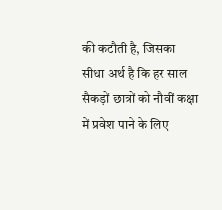की कटौती है, जिसका सीधा अर्थ है कि हर साल सैकड़ों छात्रों को नौवीं कक्षा में प्रवेश पाने के लिए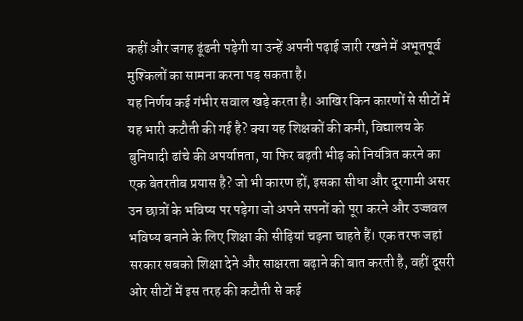कहीं और जगह ढूंढनी पड़ेगी या उन्हें अपनी पढ़ाई जारी रखने में अभूतपूर्व मुश्किलों का सामना करना पड़ सकता है।
यह निर्णय कई गंभीर सवाल खड़े करता है। आखिर किन कारणों से सीटों में यह भारी कटौती की गई है? क्या यह शिक्षकों की कमी, विद्यालय के बुनियादी ढांचे की अपर्याप्तता, या फिर बढ़ती भीड़ को नियंत्रित करने का एक बेतरतीब प्रयास है? जो भी कारण हों, इसका सीधा और दूरगामी असर उन छात्रों के भविष्य पर पड़ेगा जो अपने सपनों को पूरा करने और उज्जवल भविष्य बनाने के लिए शिक्षा की सीढ़ियां चढ़ना चाहते हैं। एक तरफ जहां सरकार सबको शिक्षा देने और साक्षरता बढ़ाने की बात करती है, वहीं दूसरी ओर सीटों में इस तरह की कटौती से कई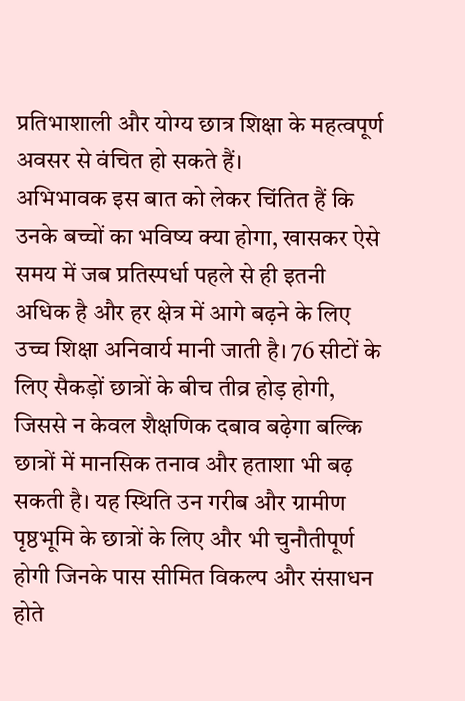प्रतिभाशाली और योग्य छात्र शिक्षा के महत्वपूर्ण अवसर से वंचित हो सकते हैं।
अभिभावक इस बात को लेकर चिंतित हैं कि उनके बच्चों का भविष्य क्या होगा, खासकर ऐसे समय में जब प्रतिस्पर्धा पहले से ही इतनी अधिक है और हर क्षेत्र में आगे बढ़ने के लिए उच्च शिक्षा अनिवार्य मानी जाती है। 76 सीटों के लिए सैकड़ों छात्रों के बीच तीव्र होड़ होगी, जिससे न केवल शैक्षणिक दबाव बढ़ेगा बल्कि छात्रों में मानसिक तनाव और हताशा भी बढ़ सकती है। यह स्थिति उन गरीब और ग्रामीण पृष्ठभूमि के छात्रों के लिए और भी चुनौतीपूर्ण होगी जिनके पास सीमित विकल्प और संसाधन होते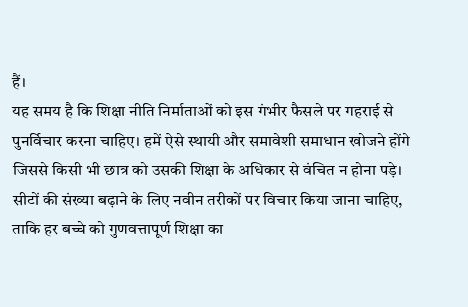हैं।
यह समय है कि शिक्षा नीति निर्माताओं को इस गंभीर फैसले पर गहराई से पुनर्विचार करना चाहिए। हमें ऐसे स्थायी और समावेशी समाधान खोजने होंगे जिससे किसी भी छात्र को उसकी शिक्षा के अधिकार से वंचित न होना पड़े। सीटों की संख्या बढ़ाने के लिए नवीन तरीकों पर विचार किया जाना चाहिए, ताकि हर बच्चे को गुणवत्तापूर्ण शिक्षा का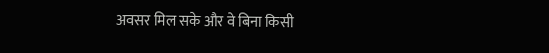अवसर मिल सके और वे बिना किसी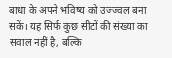बाधा के अपने भविष्य को उज्ज्वल बना सकें। यह सिर्फ कुछ सीटों की संख्या का सवाल नहीं है, बल्कि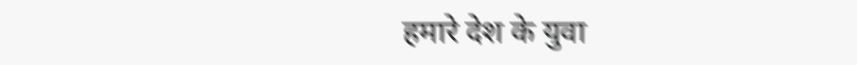हमारे देश के युवा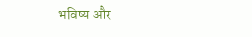भविष्य और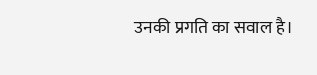उनकी प्रगति का सवाल है।